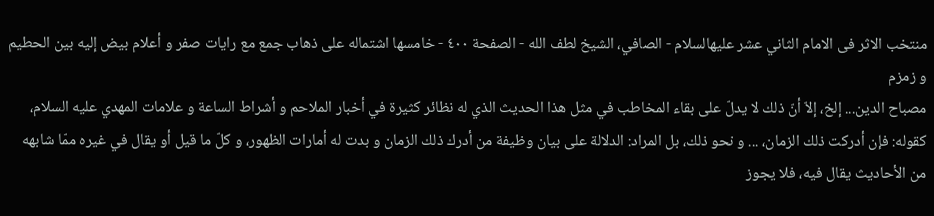منتخب الاثر فی الامام الثاني عشر علیهالسلام - الصافي، الشيخ لطف الله - الصفحة ٤٠٠ - خامسها اشتماله على ذهاب جمع مع رايات صفر و أعلام بيض إليه بين الحطيم و زمزم
مصباح الدين... إلخ، إلاّ أنّ ذلك لا يدلّ على بقاء المخاطب في مثل هذا الحديث الذي له نظائر كثيرة في أخبار الملاحم و أشراط الساعة و علامات المهدي عليه السلام، كقوله: فإن أدركت ذلك الزمان، ... و نحو ذلك، بل المراد: الدلالة على بيان وظيفة من أدرك ذلك الزمان و بدت له أمارات الظهور، و كلّ ما قيل أو يقال في غيره ممّا شابهه من الأحاديث يقال فيه، فلا يجوز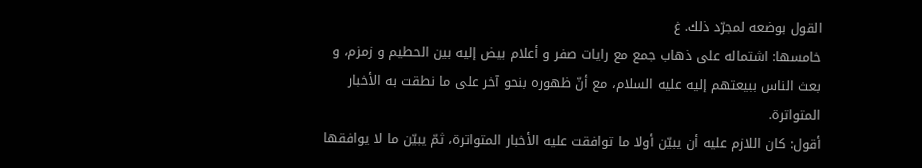القول بوضعه لمجرّد ذلك. غ
خامسها: اشتماله على ذهاب جمع مع رايات صفر و أعلام بيض إليه بين الحطيم و زمزم، و بعث الناس ببيعتهم إليه عليه السلام، مع أنّ ظهوره بنحو آخر على ما نطقت به الأخبار المتواترة.
أقول: كان اللازم عليه أن يبيّن أولا ما توافقت عليه الأخبار المتواترة، ثمّ يبيّن ما لا يوافقها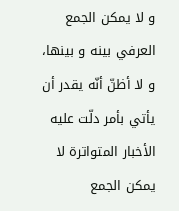و لا يمكن الجمع العرفي بينه و بينها، و لا أظنّ أنّه يقدر أن يأتي بأمر دلّت عليه الأخبار المتواترة لا يمكن الجمع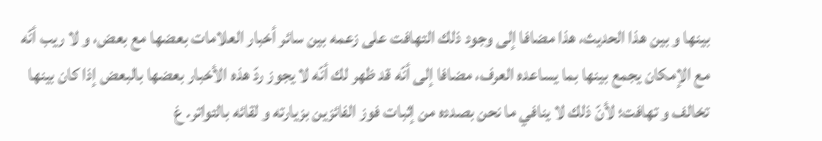بينها و بين هذا الحديث، هذا مضافا إلى وجود ذلك التهافت على زعمه بين سائر أخبار العلامات بعضها مع بعض، و لا ريب أنّه مع الإمكان يجمع بينها بما يساعده العرف، مضافا إلى أنّه قد ظهر لك أنّه لا يجوز ردّ هذه الأخبار بعضها بالبعض إذا كان بينها تخالف و تهافت؛ لأنّ ذلك لا ينافي ما نحن بصدده من إثبات فوز الفائزين بزيارته و لقائه بالتواتر. غ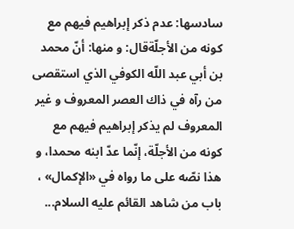سادسها: عدم ذكر إبراهيم فيهم مع كونه من الأجلّةقال: و منها: أنّ محمد بن أبي عبد اللّه الكوفي الذي استقصى من رآه في ذاك العصر المعروف و غير المعروف لم يذكر إبراهيم فيهم مع كونه من الأجلّة، إنّما عدّ ابنه محمدا، و هذا نصّه على ما رواه في «الإكمال» ، باب من شاهد القائم عليه السلام...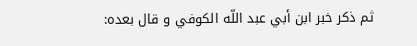ثم ذكر خبر ابن أبي عبد اللّه الكوفي و قال بعده: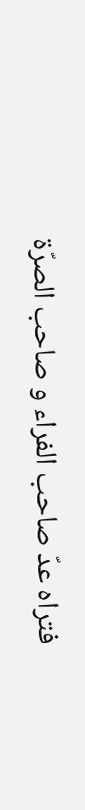فتراه عدّ صاحب الفراء و صاحب الصرّة